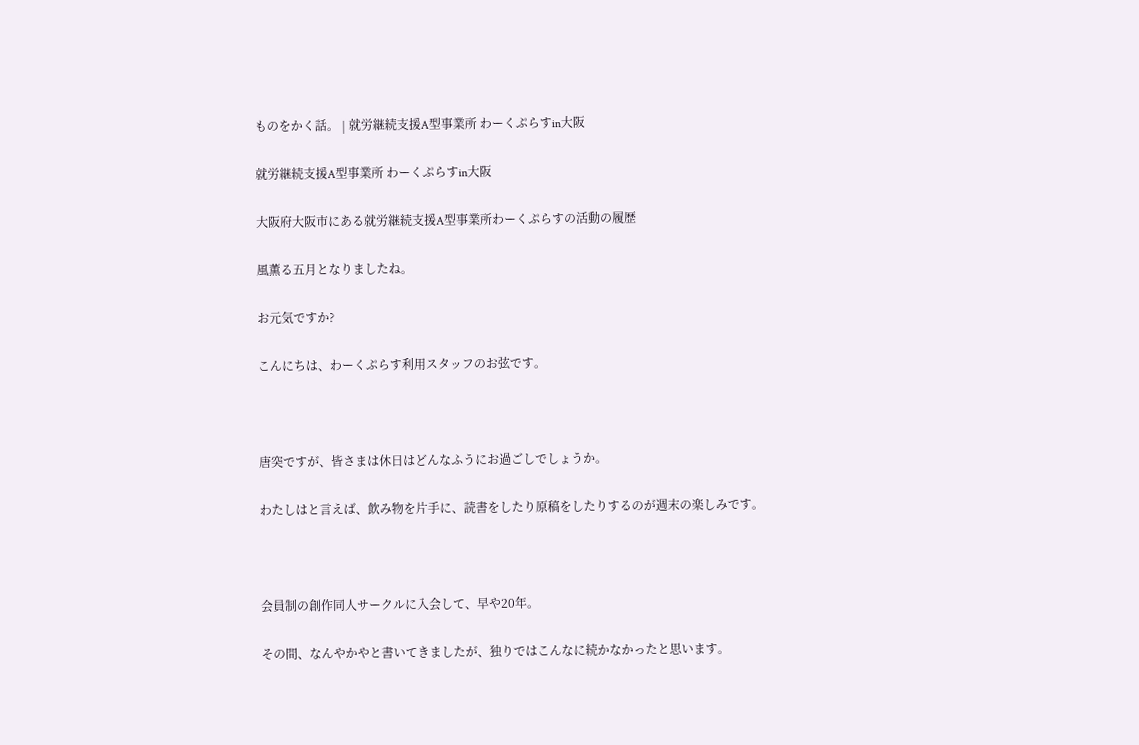ものをかく話。 | 就労継続支援A型事業所 わーくぷらすin大阪

就労継続支援A型事業所 わーくぷらすin大阪

大阪府大阪市にある就労継続支援A型事業所わーくぷらすの活動の履歴

風薫る五月となりましたね。

お元気ですか?

こんにちは、わーくぷらす利用スタッフのお弦です。



唐突ですが、皆さまは休日はどんなふうにお過ごしでしょうか。

わたしはと言えば、飲み物を片手に、読書をしたり原稿をしたりするのが週末の楽しみです。



会員制の創作同人サークルに入会して、早や20年。

その間、なんやかやと書いてきましたが、独りではこんなに続かなかったと思います。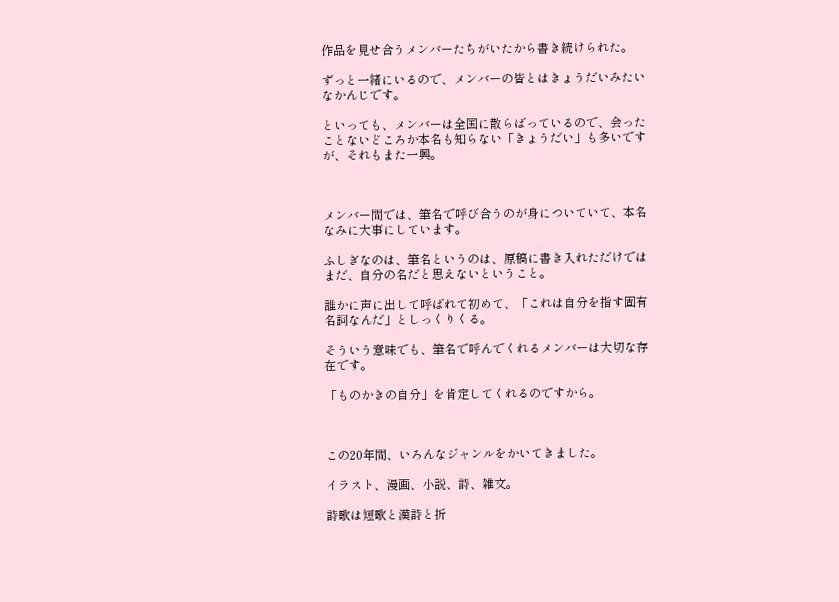作品を見せ合うメンバーたちがいたから書き続けられた。

ずっと一緒にいるので、メンバーの皆とはきょうだいみたいなかんじです。

といっても、メンバーは全国に散らばっているので、会ったことないどころか本名も知らない「きょうだい」も多いですが、それもまた一興。



メンバー間では、筆名で呼び合うのが身についていて、本名なみに大事にしています。

ふしぎなのは、筆名というのは、原稿に書き入れただけではまだ、自分の名だと思えないということ。

誰かに声に出して呼ばれて初めて、「これは自分を指す固有名詞なんだ」としっくりくる。

そういう意味でも、筆名で呼んでくれるメンバーは大切な存在です。

「ものかきの自分」を肯定してくれるのですから。



この20年間、いろんなジャンルをかいてきました。

イラスト、漫画、小説、詩、雑文。

詩歌は短歌と漢詩と折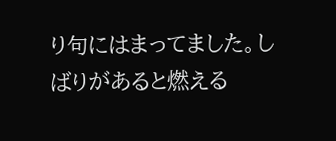り句にはまってました。しばりがあると燃える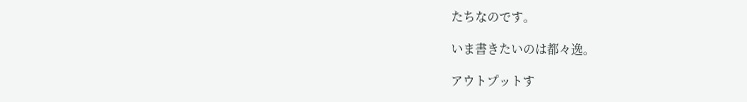たちなのです。

いま書きたいのは都々逸。

アウトプットす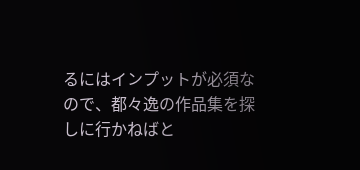るにはインプットが必須なので、都々逸の作品集を探しに行かねばと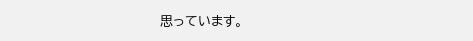思っています。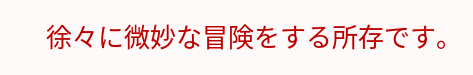徐々に微妙な冒険をする所存です。